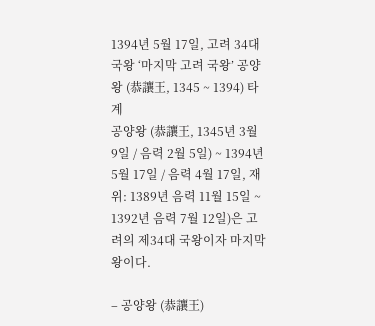1394년 5월 17일, 고려 34대 국왕 ‘마지막 고려 국왕’ 공양왕 (恭讓王, 1345 ~ 1394) 타계
공양왕 (恭讓王, 1345년 3월 9일 / 음력 2월 5일) ~ 1394년 5월 17일 / 음력 4월 17일, 재위: 1389년 음력 11월 15일 ~ 1392년 음력 7월 12일)은 고려의 제34대 국왕이자 마지막 왕이다.

– 공양왕 (恭讓王)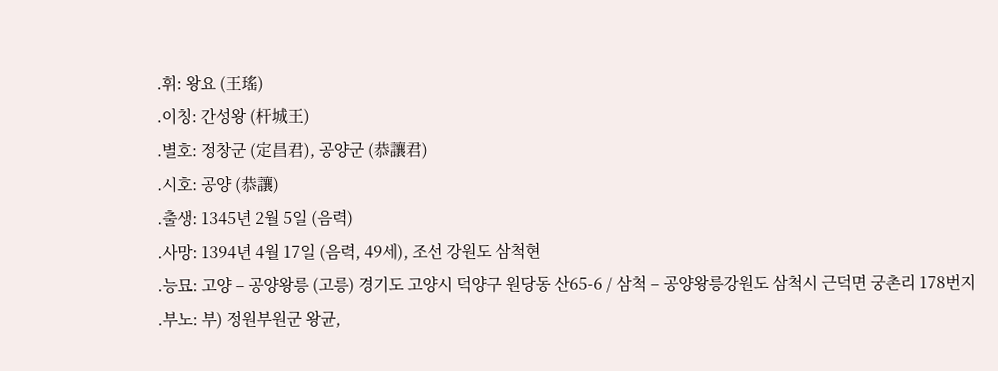.휘: 왕요 (王瑤)
.이칭: 간성왕 (杆城王)
.별호: 정창군 (定昌君), 공양군 (恭讓君)
.시호: 공양 (恭讓)
.출생: 1345년 2월 5일 (음력)
.사망: 1394년 4월 17일 (음력, 49세), 조선 강원도 삼척현
.능묘: 고양 – 공양왕릉 (고릉) 경기도 고양시 덕양구 원당동 산65-6 / 삼척 – 공양왕릉강원도 삼척시 근덕면 궁촌리 178번지
.부노: 부) 정원부원군 왕균,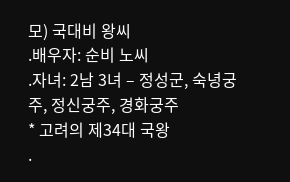모) 국대비 왕씨
.배우자: 순비 노씨
.자녀: 2남 3녀 – 정성군, 숙녕궁주, 정신궁주, 경화궁주
* 고려의 제34대 국왕
.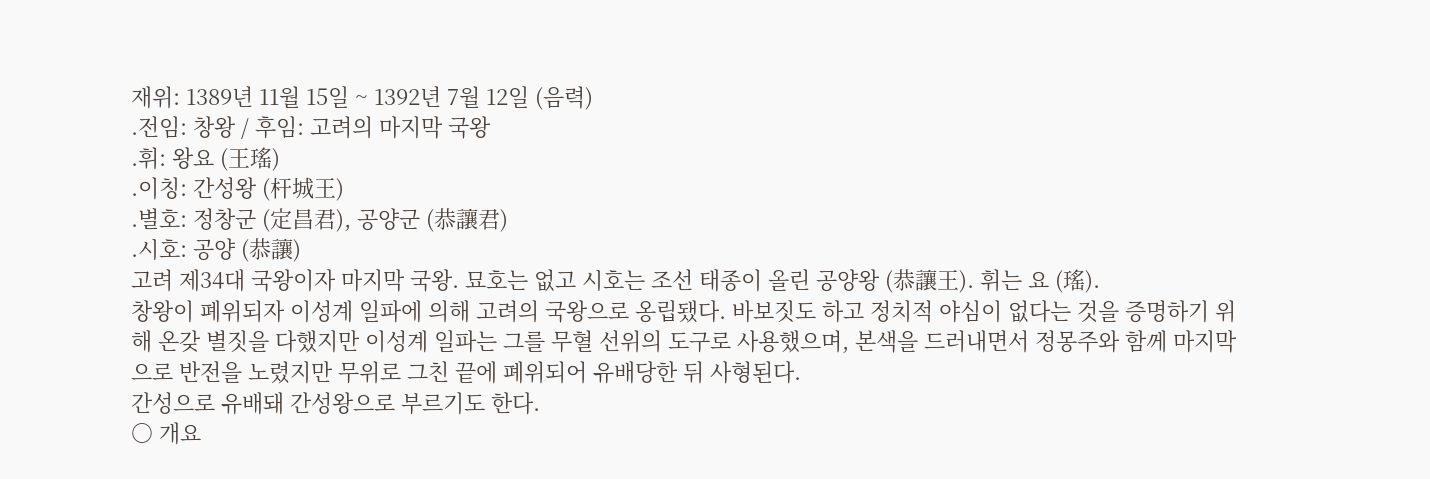재위: 1389년 11월 15일 ~ 1392년 7월 12일 (음력)
.전임: 창왕 / 후임: 고려의 마지막 국왕
.휘: 왕요 (王瑤)
.이칭: 간성왕 (杆城王)
.별호: 정창군 (定昌君), 공양군 (恭讓君)
.시호: 공양 (恭讓)
고려 제34대 국왕이자 마지막 국왕. 묘호는 없고 시호는 조선 태종이 올린 공양왕 (恭讓王). 휘는 요 (瑤).
창왕이 폐위되자 이성계 일파에 의해 고려의 국왕으로 옹립됐다. 바보짓도 하고 정치적 야심이 없다는 것을 증명하기 위해 온갖 별짓을 다했지만 이성계 일파는 그를 무혈 선위의 도구로 사용했으며, 본색을 드러내면서 정몽주와 함께 마지막으로 반전을 노렸지만 무위로 그친 끝에 폐위되어 유배당한 뒤 사형된다.
간성으로 유배돼 간성왕으로 부르기도 한다.
○ 개요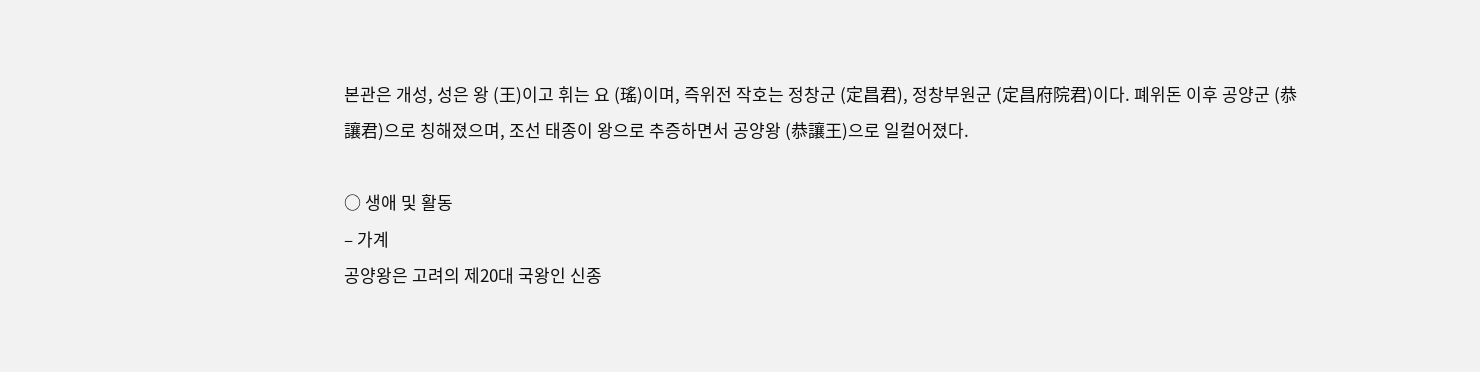본관은 개성, 성은 왕 (王)이고 휘는 요 (瑤)이며, 즉위전 작호는 정창군 (定昌君), 정창부원군 (定昌府院君)이다. 폐위돈 이후 공양군 (恭讓君)으로 칭해졌으며, 조선 태종이 왕으로 추증하면서 공양왕 (恭讓王)으로 일컬어졌다.

○ 생애 및 활동
– 가계
공양왕은 고려의 제20대 국왕인 신종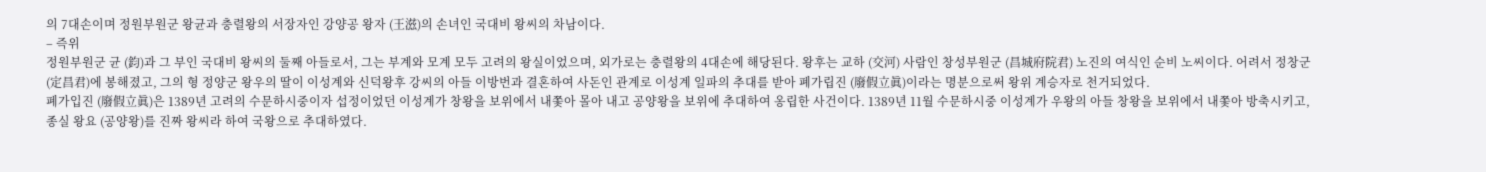의 7대손이며 정원부원군 왕균과 충렬왕의 서장자인 강양공 왕자 (王滋)의 손녀인 국대비 왕씨의 차남이다.
– 즉위
정원부원군 균 (鈞)과 그 부인 국대비 왕씨의 둘째 아들로서, 그는 부계와 모계 모두 고려의 왕실이었으며, 외가로는 충렬왕의 4대손에 해당된다. 왕후는 교하 (交河) 사람인 창성부원군 (昌城府院君) 노진의 여식인 순비 노씨이다. 어려서 정창군 (定昌君)에 봉해졌고, 그의 형 정양군 왕우의 딸이 이성계와 신덕왕후 강씨의 아들 이방번과 결혼하여 사돈인 관계로 이성계 일파의 추대를 받아 폐가립진 (廢假立眞)이라는 명분으로써 왕위 계승자로 천거되었다.
폐가입진 (廢假立眞)은 1389년 고려의 수문하시중이자 섭정이었던 이성계가 창왕을 보위에서 내쫓아 몰아 내고 공양왕을 보위에 추대하여 옹립한 사건이다. 1389년 11월 수문하시중 이성계가 우왕의 아들 창왕을 보위에서 내쫓아 방축시키고, 종실 왕요 (공양왕)를 진짜 왕씨라 하여 국왕으로 추대하였다.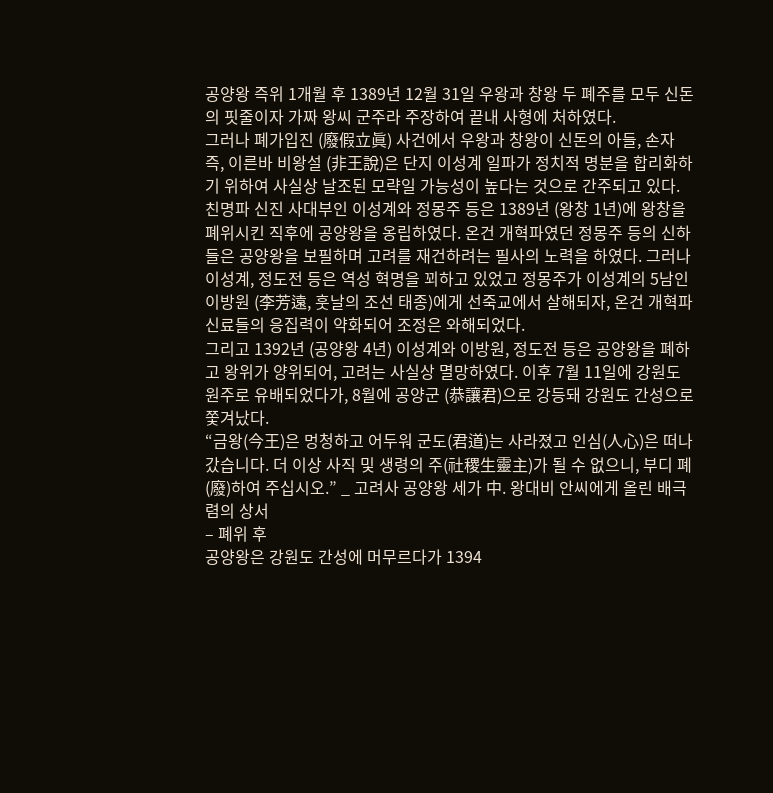공양왕 즉위 1개월 후 1389년 12월 31일 우왕과 창왕 두 폐주를 모두 신돈의 핏줄이자 가짜 왕씨 군주라 주장하여 끝내 사형에 처하였다.
그러나 폐가입진 (廢假立眞) 사건에서 우왕과 창왕이 신돈의 아들, 손자 즉, 이른바 비왕설 (非王說)은 단지 이성계 일파가 정치적 명분을 합리화하기 위하여 사실상 날조된 모략일 가능성이 높다는 것으로 간주되고 있다.
친명파 신진 사대부인 이성계와 정몽주 등은 1389년 (왕창 1년)에 왕창을 폐위시킨 직후에 공양왕을 옹립하였다. 온건 개혁파였던 정몽주 등의 신하들은 공양왕을 보필하며 고려를 재건하려는 필사의 노력을 하였다. 그러나 이성계, 정도전 등은 역성 혁명을 꾀하고 있었고 정몽주가 이성계의 5남인 이방원 (李芳遠, 훗날의 조선 태종)에게 선죽교에서 살해되자, 온건 개혁파 신료들의 응집력이 약화되어 조정은 와해되었다.
그리고 1392년 (공양왕 4년) 이성계와 이방원, 정도전 등은 공양왕을 폐하고 왕위가 양위되어, 고려는 사실상 멸망하였다. 이후 7월 11일에 강원도 원주로 유배되었다가, 8월에 공양군 (恭讓君)으로 강등돼 강원도 간성으로 쫓겨났다.
“금왕(今王)은 멍청하고 어두워 군도(君道)는 사라졌고 인심(人心)은 떠나갔습니다. 더 이상 사직 및 생령의 주(社稷生靈主)가 될 수 없으니, 부디 폐(廢)하여 주십시오.” _ 고려사 공양왕 세가 中. 왕대비 안씨에게 올린 배극렴의 상서
– 폐위 후
공양왕은 강원도 간성에 머무르다가 1394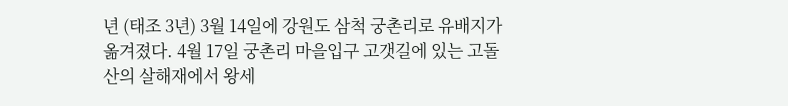년 (태조 3년) 3월 14일에 강원도 삼척 궁촌리로 유배지가 옮겨졌다. 4월 17일 궁촌리 마을입구 고갯길에 있는 고돌산의 살해재에서 왕세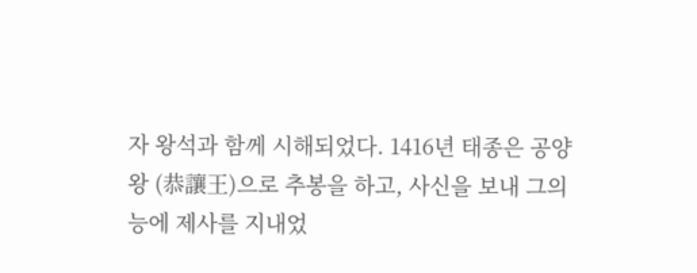자 왕석과 함께 시해되었다. 1416년 태종은 공양왕 (恭讓王)으로 추봉을 하고, 사신을 보내 그의 능에 제사를 지내었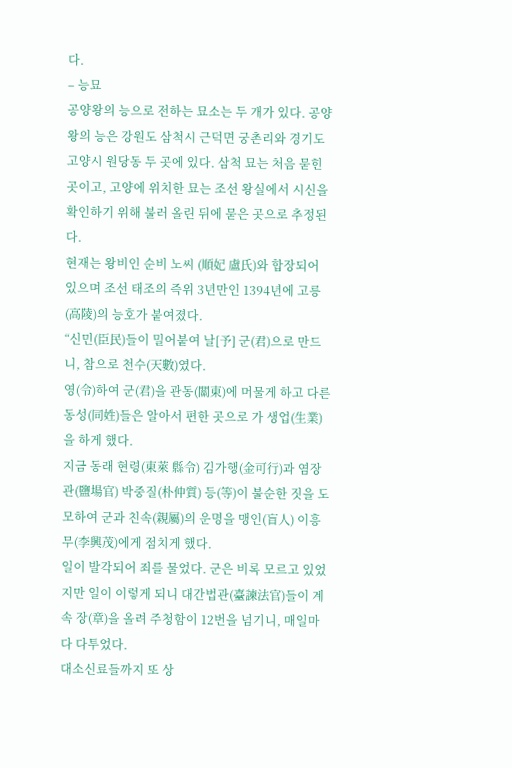다.
– 능묘
공양왕의 능으로 전하는 묘소는 두 개가 있다. 공양왕의 능은 강원도 삼척시 근덕면 궁촌리와 경기도 고양시 원당동 두 곳에 있다. 삼척 묘는 처음 묻힌 곳이고, 고양에 위치한 묘는 조선 왕실에서 시신을 확인하기 위해 불러 올린 뒤에 묻은 곳으로 추정된다.
현재는 왕비인 순비 노씨 (順妃 盧氏)와 합장되어 있으며 조선 태조의 즉위 3년만인 1394년에 고릉 (高陵)의 능호가 붙여졌다.
“신민(臣民)들이 밀어붙여 날[予] 군(君)으로 만드니, 참으로 천수(天數)였다.
영(令)하여 군(君)을 관동(關東)에 머물게 하고 다른 동성(同姓)들은 알아서 편한 곳으로 가 생업(生業)을 하게 했다.
지금 동래 현령(東萊 縣令) 김가행(金可行)과 염장관(鹽場官) 박중질(朴仲質) 등(等)이 불순한 짓을 도모하여 군과 친속(親屬)의 운명을 맹인(盲人) 이흥무(李興茂)에게 점치게 했다.
일이 발각되어 죄를 물었다. 군은 비록 모르고 있었지만 일이 이렇게 되니 대간법관(臺諫法官)들이 계속 장(章)을 올려 주청함이 12번을 넘기니, 매일마다 다투었다.
대소신료들까지 또 상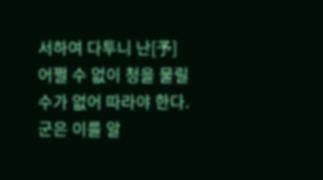서하여 다투니 난[予] 어쩔 수 없이 청을 물릴 수가 없어 따라야 한다. 군은 이를 알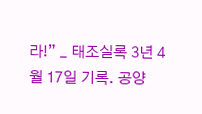라!” _ 태조실록 3년 4월 17일 기록. 공양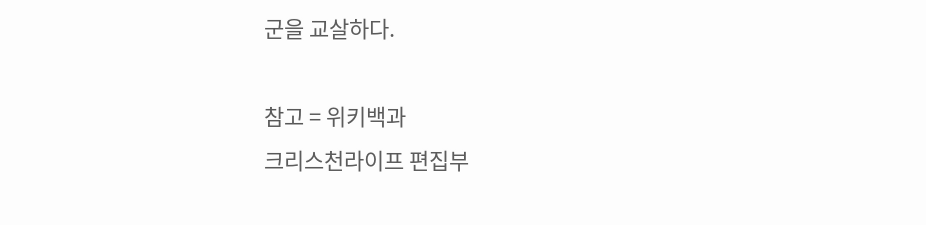군을 교살하다.

참고 = 위키백과
크리스천라이프 편집부